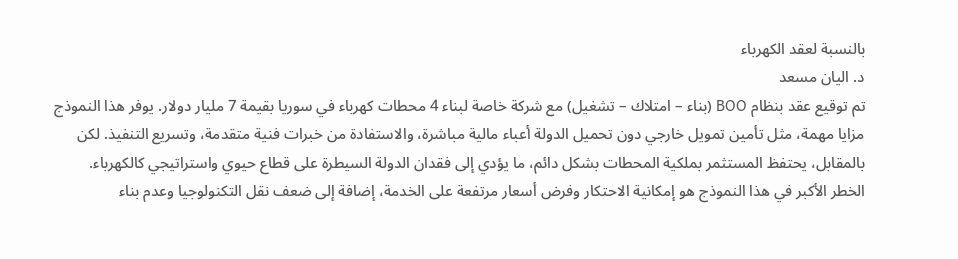بالنسبة لعقد الكهرباء
د. اليان مسعد
تم توقيع عقد بنظام BOO (بناء – امتلاك – تشغيل) مع شركة خاصة لبناء 4 محطات كهرباء في سوريا بقيمة 7 مليار دولار. يوفر هذا النموذج مزايا مهمة، مثل تأمين تمويل خارجي دون تحميل الدولة أعباء مالية مباشرة، والاستفادة من خبرات فنية متقدمة، وتسريع التنفيذ. لكن بالمقابل، يحتفظ المستثمر بملكية المحطات بشكل دائم، ما يؤدي إلى فقدان الدولة السيطرة على قطاع حيوي واستراتيجي كالكهرباء.
الخطر الأكبر في هذا النموذج هو إمكانية الاحتكار وفرض أسعار مرتفعة على الخدمة، إضافة إلى ضعف نقل التكنولوجيا وعدم بناء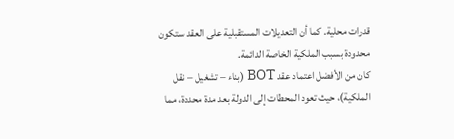قدرات محلية. كما أن التعديلات المستقبلية على العقد ستكون محدودة بسبب الملكية الخاصة الدائمة.
كان من الأفضل اعتماد عقد BOT (بناء – تشغيل – نقل الملكية)، حيث تعود المحطات إلى الدولة بعد مدة محددة، مما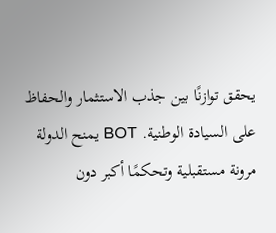يحقق توازنًا بين جذب الاستثمار والحفاظ على السيادة الوطنية. BOT يمنح الدولة مرونة مستقبلية وتحكمًا أكبر دون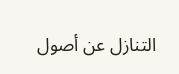التنازل عن أصول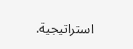استراتيجية.